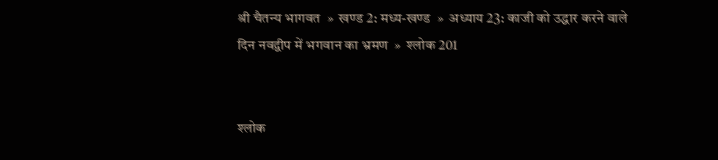श्री चैतन्य भागवत  »  खण्ड 2: मध्य-खण्ड  »  अध्याय 23: काजी को उद्धार करने वाले दिन नवद्वीप में भगवान का भ्रमण  »  श्लोक 201


श्लोक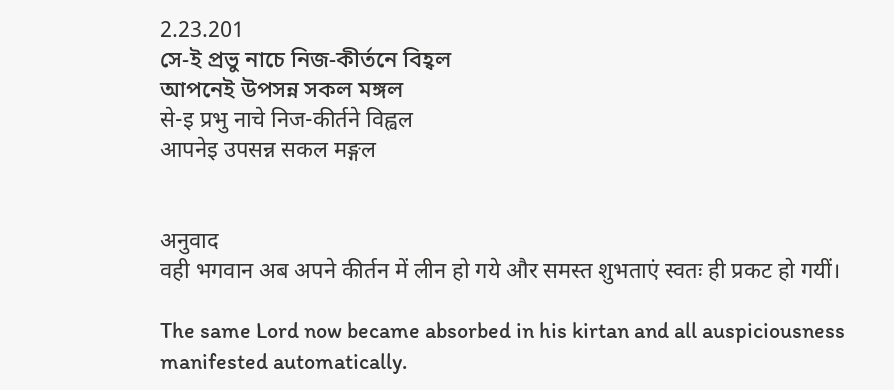2.23.201
সে-ই প্রভু নাচে নিজ-কীর্তনে বিহ্বল
আপনেই উপসন্ন সকল মঙ্গল
से-इ प्रभु नाचे निज-कीर्तने विह्वल
आपनेइ उपसन्न सकल मङ्गल


अनुवाद
वही भगवान अब अपने कीर्तन में लीन हो गये और समस्त शुभताएं स्वतः ही प्रकट हो गयीं।

The same Lord now became absorbed in his kirtan and all auspiciousness manifested automatically.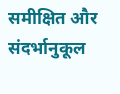समीक्षित और संदर्भानुकूल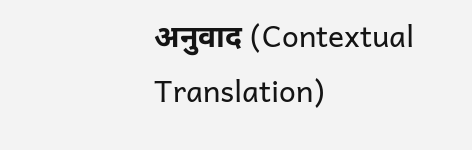अनुवाद (Contextual Translation)